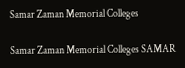Samar Zaman Memorial Colleges

Samar Zaman Memorial Colleges SAMAR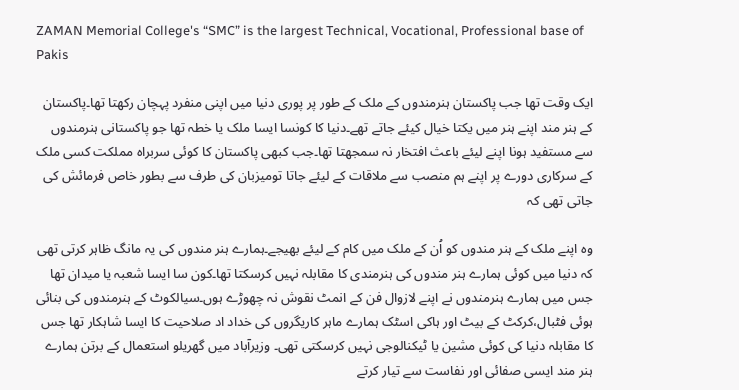ZAMAN Memorial College's “SMC” is the largest Technical, Vocational, Professional base of Pakis

ایک وقت تھا جب پاکستان ہنرمندوں کے ملک کے طور پر پوری دنیا میں اپنی منفرد پہچان رکھتا تھا۔پاکستان کے ہنر مند اپنے ہنر میں یکتا خیال کیئے جاتے تھے۔دنیا کا کونسا ایسا ملک یا خطہ تھا جو پاکستانی ہنرمندوں سے مستفید ہونا اپنے لیئے باعث افتخار نہ سمجھتا تھا۔جب کبھی پاکستان کا کوئی سربراہ مملکت کسی ملک کے سرکاری دورے پر اپنے ہم منصب سے ملاقات کے لیئے جاتا تومیزبان کی طرف سے بطور خاص فرمائش کی جاتی تھی کہ

وہ اپنے ملک کے ہنر مندوں کو اُن کے ملک میں کام کے لیئے بھیجے۔ہمارے ہنر مندوں کی یہ مانگ ظاہر کرتی تھی کہ دنیا میں کوئی ہمارے ہنر مندوں کی ہنرمندی کا مقابلہ نہیں کرسکتا تھا۔کون سا ایسا شعبہ یا میدان تھا جس میں ہمارے ہنرمندوں نے اپنے لازوال فن کے انمٹ نقوش نہ چھوڑے ہوں۔سیالکوٹ کے ہنرمندوں کی بنائی ہوئی فٹبال،کرکٹ کے بیٹ اور ہاکی اسٹک ہمارے ماہر کاریگروں کی خداد اد صلاحیت کا ایسا شاہکار تھا جس کا مقابلہ دنیا کی کوئی مشین یا ٹیکنالوجی نہیں کرسکتی تھی۔ وزیرآباد میں گھریلو استعمال کے برتن ہمارے ہنر مند ایسی صفائی اور نفاست سے تیار کرتے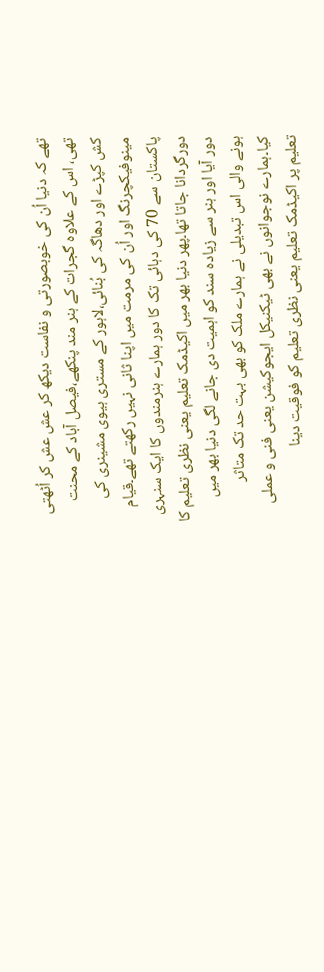تھے کہ دنیا اُن کی خوبصورتی و نفاست دیکھ کر عش عش کر اُٹھتی تھی، اس کے علاوہ گجرات کے ہنر مند پنکھے،فیصل آباد کے محنت کش کپڑے اور دھاگہ کی بُنائی،لاہور کے مستری ہیوی مشینری کی مینوفیکچرنگ اور اُن کی مرمت میں اپنا ثانی نہیں رکھتے تھے۔قیام پاکستان سے 70 کی دہائی تک کا دور ہمارے ہنرمندوں کا ایک سنہری دورگردانا جاتا تھا۔پھر دنیا بھر میں اکیڈمک تعلیم یعنی نظری تعلیم کا دور آیا اور ہنر سے زیادہ سند کو اہمیت دی جانے لگی دنیا بھر میں ہونے والی اس تبدیلی نے ہمارے ملک کو بھی بہت حد تک متاثر کیا۔ہمارے نوجوانوں نے بھی ٹیکنیکل ایجوکیشن یعنی فنی و عملی تعلیم پر اکیڈمک تعلیم یعنی نظری تعلیم کو فوقیت دینا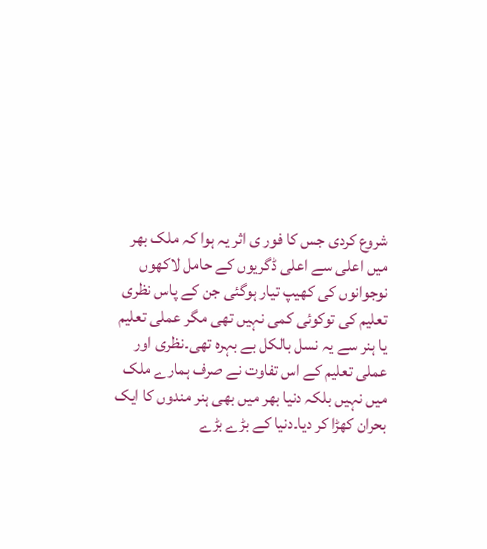شروع کردی جس کا فور ی اثر یہ ہوا کہ ملک بھر میں اعلی سے اعلی ڈگریوں کے حامل لاکھوں نوجوانوں کی کھیپ تیار ہوگئی جن کے پاس نظری تعلیم کی توکوئی کمی نہیں تھی مگر عملی تعلیم یا ہنر سے یہ نسل بالکل بے بہرہ تھی۔نظری اور عملی تعلیم کے اس تفاوت نے صرف ہمارے ملک میں نہیں بلکہ دنیا بھر میں بھی ہنر مندوں کا ایک بحران کھڑا کر دیا۔دنیا کے بڑے بڑے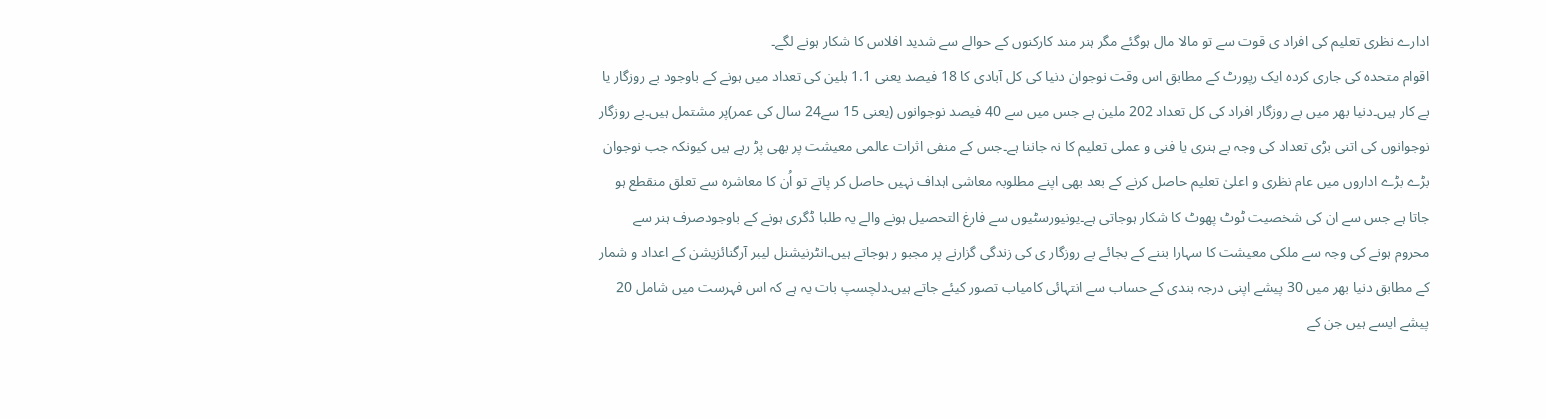ادارے نظری تعلیم کی افراد ی قوت سے تو مالا مال ہوگئے مگر ہنر مند کارکنوں کے حوالے سے شدید افلاس کا شکار ہونے لگے۔
اقوام متحدہ کی جاری کردہ ایک رپورٹ کے مطابق اس وقت نوجوان دنیا کی کل آبادی کا 18 فیصد یعنی 1.1 بلین کی تعداد میں ہونے کے باوجود بے روزگار یا بے کار ہیں۔دنیا بھر میں بے روزگار افراد کی کل تعداد 202 ملین ہے جس میں سے 40 فیصد نوجوانوں (یعنی 15 سے24 سال کی عمر)پر مشتمل ہیں۔بے روزگار نوجوانوں کی اتنی بڑی تعداد کی وجہ بے ہنری یا فنی و عملی تعلیم کا نہ جاننا ہے۔جس کے منفی اثرات عالمی معیشت پر بھی پڑ رہے ہیں کیونکہ جب نوجوان بڑے بڑے اداروں میں عام نظری و اعلیٰ تعلیم حاصل کرنے کے بعد بھی اپنے مطلوبہ معاشی اہداف نہیں حاصل کر پاتے تو اُن کا معاشرہ سے تعلق منقطع ہو جاتا ہے جس سے ان کی شخصیت ٹوٹ پھوٹ کا شکار ہوجاتی ہے۔یونیورسٹیوں سے فارغ التحصیل ہونے والے یہ طلبا ڈگری ہونے کے باوجودصرف ہنر سے محروم ہونے کی وجہ سے ملکی معیشت کا سہارا بننے کے بجائے بے روزگار ی کی زندگی گزارنے پر مجبو ر ہوجاتے ہیں۔انٹرنیشنل لیبر آرگنائزیشن کے اعداد و شمار کے مطابق دنیا بھر میں 30 پیشے اپنی درجہ بندی کے حساب سے انتہائی کامیاب تصور کیئے جاتے ہیں۔دلچسپ بات یہ ہے کہ اس فہرست میں شامل 20 پیشے ایسے ہیں جن کے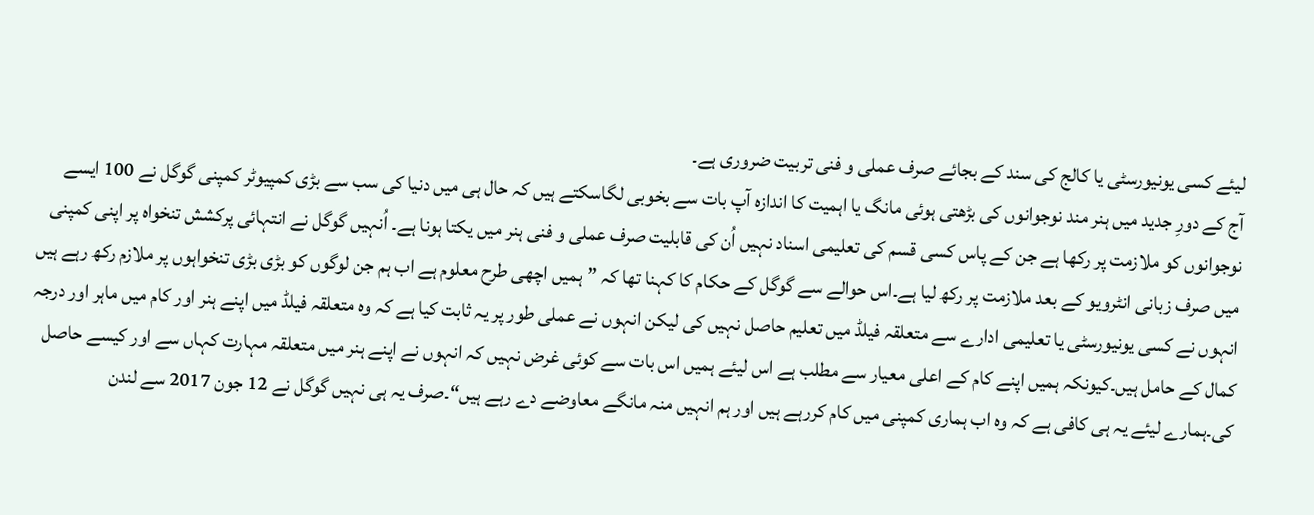لیئے کسی یونیورسٹی یا کالج کی سند کے بجائے صرف عملی و فنی تربیت ضروری ہے۔
آج کے دورِ جدید میں ہنر مند نوجوانوں کی بڑھتی ہوئی مانگ یا اہمیت کا اندازہ آپ بات سے بخوبی لگاسکتے ہیں کہ حال ہی میں دنیا کی سب سے بڑی کمپیوٹر کمپنی گوگل نے 100 ایسے نوجوانوں کو ملازمت پر رکھا ہے جن کے پاس کسی قسم کی تعلیمی اسناد نہیں اُن کی قابلیت صرف عملی و فنی ہنر میں یکتا ہونا ہے۔ اُنہیں گوگل نے انتہائی پرکشش تنخواہ پر اپنی کمپنی میں صرف زبانی انٹرویو کے بعد ملازمت پر رکھ لیا ہے۔اس حوالے سے گوگل کے حکام کا کہنا تھا کہ ”ہمیں اچھی طرح معلوم ہے اب ہم جن لوگوں کو بڑی بڑی تنخواہوں پر ملازم رکھ رہے ہیں انہوں نے کسی یونیورسٹی یا تعلیمی ادارے سے متعلقہ فیلڈ میں تعلیم حاصل نہیں کی لیکن انہوں نے عملی طور پر یہ ثابت کیا ہے کہ وہ متعلقہ فیلڈ میں اپنے ہنر اور کام میں ماہر اور درجہ کمال کے حامل ہیں۔کیونکہ ہمیں اپنے کام کے اعلی معیار سے مطلب ہے اس لیئے ہمیں اس بات سے کوئی غرض نہیں کہ انہوں نے اپنے ہنر میں متعلقہ مہارت کہاں سے اور کیسے حاصل کی۔ہمارے لیئے یہ ہی کافی ہے کہ وہ اب ہماری کمپنی میں کام کررہے ہیں اور ہم انہیں منہ مانگے معاوضے دے رہے ہیں“۔صرف یہ ہی نہیں گوگل نے 12 جون 2017 سے لندن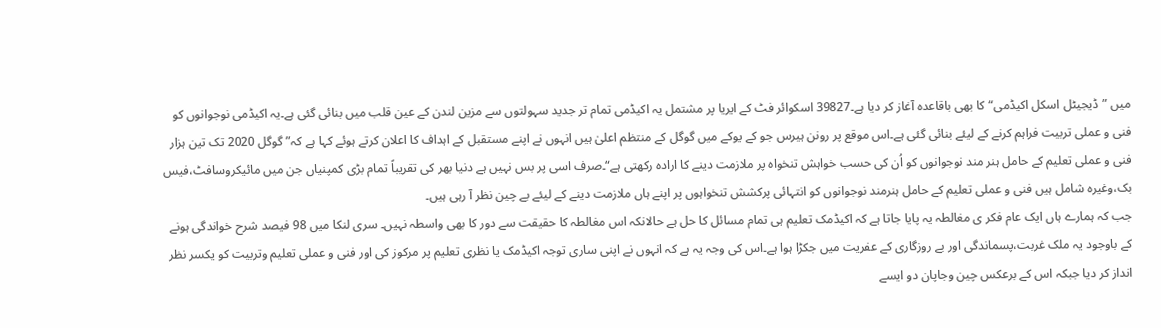میں ”ڈیجیٹل اسکل اکیڈمی“کا بھی باقاعدہ آغاز کر دیا ہے۔39827 اسکوائر فٹ کے ایریا پر مشتمل یہ اکیڈمی تمام تر جدید سہولتوں سے مزین لندن کے عین قلب میں بنائی گئی ہے۔یہ اکیڈمی نوجوانوں کو فنی و عملی تربیت فراہم کرنے کے لیئے بنائی گئی ہے۔اس موقع پر رونن ہیرس جو کے یوکے میں گوگل کے منتظم اعلیٰ ہیں انہوں نے اپنے مستقبل کے اہداف کا اعلان کرتے ہوئے کہا ہے کہ”گوگل 2020 تک تین ہزار فنی و عملی تعلیم کے حامل ہنر مند نوجوانوں کو اُن کی حسب خواہش تنخواہ پر ملازمت دینے کا ارادہ رکھتی ہے“۔صرف اسی پر بس نہیں ہے دنیا بھر کی تقریباً تمام بڑی کمپنیاں جن میں مائیکروسافٹ،فیس بک،وغیرہ شامل ہیں فنی و عملی تعلیم کے حامل ہنرمند نوجوانوں کو انتہائی پرکشش تنخواہوں پر اپنے ہاں ملازمت دینے کے لیئے بے چین نظر آ رہی ہیں۔
جب کہ ہمارے ہاں ایک عام فکر ی مغالطہ یہ پایا جاتا ہے کہ اکیڈمک تعلیم ہی تمام مسائل کا حل ہے حالانکہ اس مغالطہ کا حقیقت سے دور کا بھی واسطہ نہیں۔ سری لنکا میں 98 فیصد شرح خواندگی ہونے کے باوجود یہ ملک غربت،پسماندگی اور بے روزگاری کے عفریت میں جکڑا ہوا ہے۔اس کی وجہ یہ ہے کہ انہوں نے اپنی ساری توجہ اکیڈمک یا نظری تعلیم پر مرکوز کی اور فنی و عملی تعلیم وتربیت کو یکسر نظر انداز کر دیا جبکہ اس کے برعکس چین وجاپان دو ایسے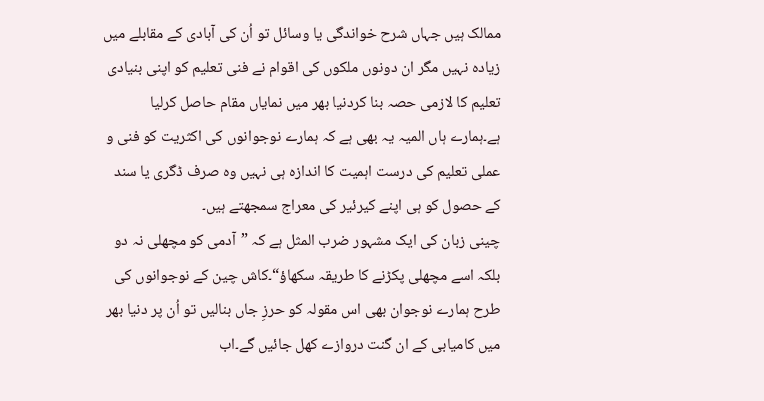ممالک ہیں جہاں شرح خواندگی یا وسائل تو اُن کی آبادی کے مقابلے میں زیادہ نہیں مگر ان دونوں ملکوں کی اقوام نے فنی تعلیم کو اپنی بنیادی تعلیم کا لازمی حصہ بنا کردنیا بھر میں نمایاں مقام حاصل کرلیا ہے۔ہمارے ہاں المیہ یہ بھی ہے کہ ہمارے نوجوانوں کی اکثریت کو فنی و عملی تعلیم کی درست اہمیت کا اندازہ ہی نہیں وہ صرف ڈگری یا سند کے حصول کو ہی اپنے کیرئیر کی معراج سمجھتے ہیں۔
چینی زبان کی ایک مشہور ضرب المثل ہے کہ ”آدمی کو مچھلی نہ دو بلکہ اسے مچھلی پکڑنے کا طریقہ سکھاؤ“۔کاش چین کے نوجوانوں کی طرح ہمارے نوجوان بھی اس مقولہ کو حرزِ جاں بنالیں تو اُن پر دنیا بھر میں کامیابی کے ان گنت دروازے کھل جائیں گے۔اب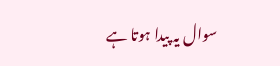سوال یہ پیدا ہوتا ہے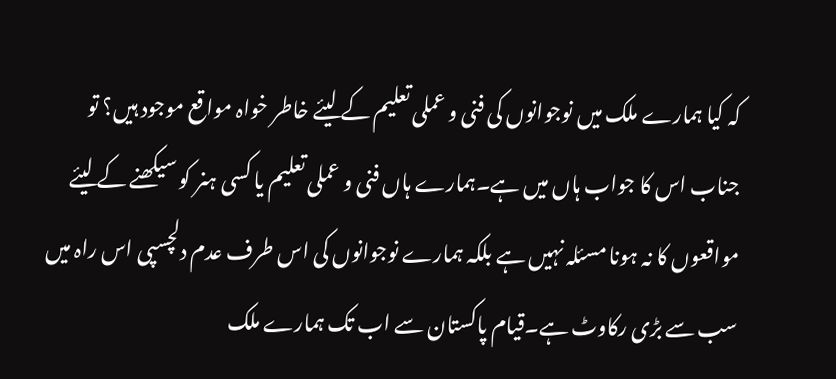کہ کیا ہمارے ملک میں نوجوانوں کی فنی و عملی تعلیم کے لیئے خاطر خواہ مواقع موجود ہیں؟ تو جناب اس کا جواب ہاں میں ہے۔ہمارے ہاں فنی و عملی تعلیم یا کسی ہنر کو سیکھنے کے لیئے مواقعوں کا نہ ہونا مسئلہ نہیں ہے بلکہ ہمارے نوجوانوں کی اس طرف عدم دلچسپی اس راہ میں سب سے بڑی رکاوٹ ہے۔قیام پاکستان سے اب تک ہمارے ملک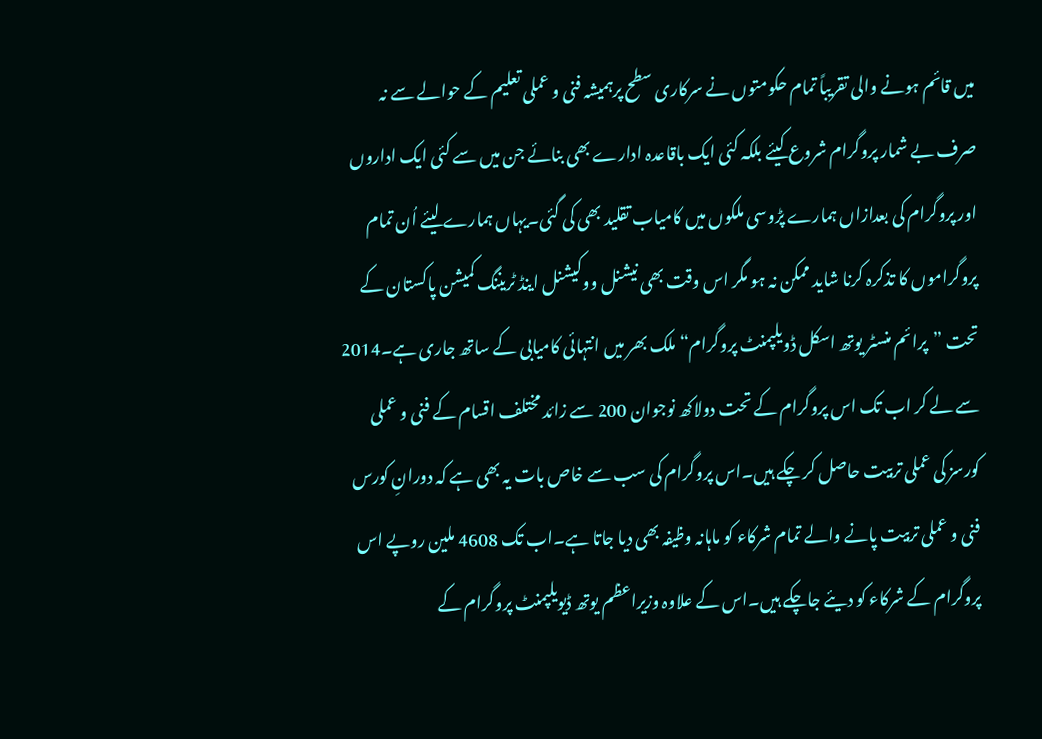میں قائم ہونے والی تقریباً تمام حکومتوں نے سرکاری سطح پرہمیشہ فنی و عملی تعلیم کے حوالے سے نہ صرف بے شمار پروگرام شروع کیئے بلکہ کئی ایک باقاعدہ ادارے بھی بنائے جن میں سے کئی ایک اداروں اور پروگرام کی بعدازاں ہمارے پڑوسی ملکوں میں کامیاب تقلید بھی کی گئی۔یہاں ہمارے لیئے اُن تمام پروگراموں کا تذکرہ کرنا شاید ممکن نہ ہو مگر اس وقت بھی نیشنل ووکیشنل اینڈ ٹریننگ کمیشن پاکستان کے تحت ”پرائم منسٹر یوتھ اسکل ڈویلپمنٹ پروگرام“ملک بھر میں انتہائی کامیابی کے ساتھ جاری ہے۔2014 سے لے کر اب تک اس پروگرام کے تحت دولاکھ نوجوان 200 سے زائد مختلف اقسام کے فنی و عملی کورسز کی عملی تربیت حاصل کر چکے ہیں۔اس پروگرام کی سب سے خاص بات یہ بھی ہے کہ دورانِ کورس فنی و عملی تربیت پانے والے تمام شرکاء کو ماہانہ وظیفہ بھی دیا جاتا ہے۔اب تک 4608 ملین روپے اس پروگرام کے شرکاء کو دیئے جاچکے ہیں۔اس کے علاوہ وزیراعظم یوتھ ڈیویلپمنٹ پروگرام کے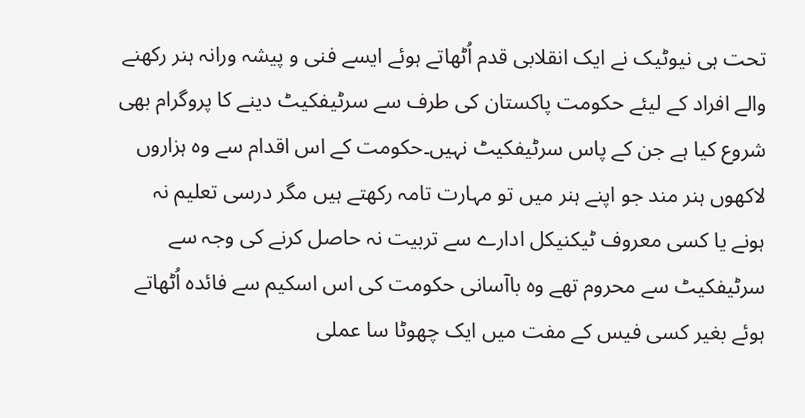تحت ہی نیوٹیک نے ایک انقلابی قدم اُٹھاتے ہوئے ایسے فنی و پیشہ ورانہ ہنر رکھنے والے افراد کے لیئے حکومت پاکستان کی طرف سے سرٹیفکیٹ دینے کا پروگرام بھی شروع کیا ہے جن کے پاس سرٹیفکیٹ نہیں۔حکومت کے اس اقدام سے وہ ہزاروں لاکھوں ہنر مند جو اپنے ہنر میں تو مہارت تامہ رکھتے ہیں مگر درسی تعلیم نہ ہونے یا کسی معروف ٹیکنیکل ادارے سے تربیت نہ حاصل کرنے کی وجہ سے سرٹیفکیٹ سے محروم تھے وہ باآسانی حکومت کی اس اسکیم سے فائدہ اُٹھاتے ہوئے بغیر کسی فیس کے مفت میں ایک چھوٹا سا عملی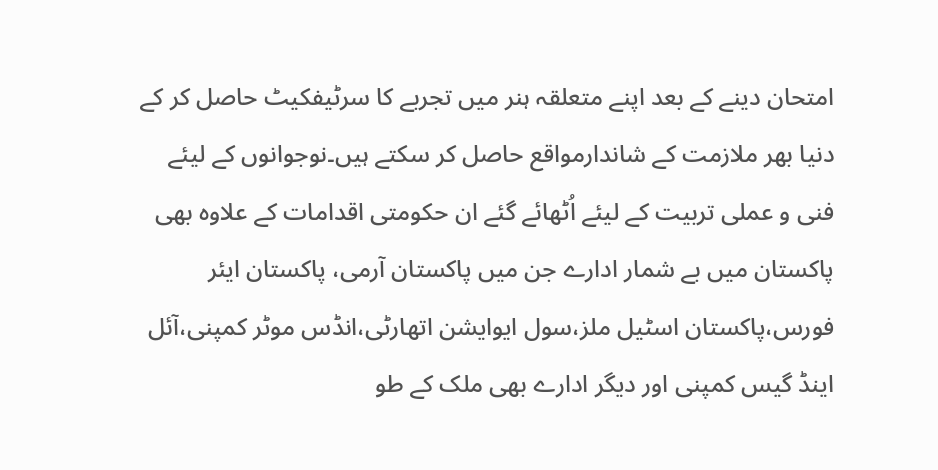امتحان دینے کے بعد اپنے متعلقہ ہنر میں تجربے کا سرٹیفکیٹ حاصل کر کے دنیا بھر ملازمت کے شاندارمواقع حاصل کر سکتے ہیں۔نوجوانوں کے لیئے فنی و عملی تربیت کے لیئے اُٹھائے گئے ان حکومتی اقدامات کے علاوہ بھی پاکستان میں بے شمار ادارے جن میں پاکستان آرمی، پاکستان ایئر فورس،پاکستان اسٹیل ملز،سول ایوایشن اتھارٹی،انڈس موٹر کمپنی،آئل اینڈ گیس کمپنی اور دیگر ادارے بھی ملک کے طو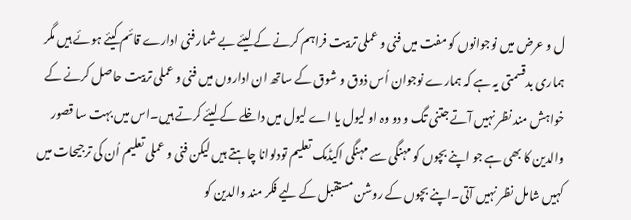ل و عرض میں نوجوانوں کو مفت میں فنی و عملی تربیت فراہم کرنے کے لیئے بے شمار فنی ادارے قائم کیئے ہوئے ہیں مگر ہماری بدقسمتی یہ ہے کہ ہمارے نوجوان اُس ذوق و شوق کے ساتھ ان اداروں میں فنی و عملی تربیت حاصل کرنے کے خواہش مند نظر نہیں آتے جتنی تگ و دو وہ او لیول یا اے لیول میں داخلے کے لیئے کرتے ہیں۔اس میں بہت سا قصور والدین کا بھی ہے جو اپنے بچوں کو مہنگی سے مہنگی اکیڈمک تعلیم تودلوانا چاہتے ہیں لیکن فنی و عملی تعلیم اُن کی ترجیحات میں کہیں شامل نظر نہیں آتی۔اپنے بچوں کے روشن مستقبل کے لیے فکر مند والدین کو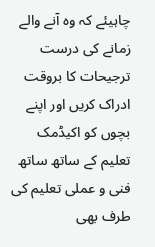چاہیئے کہ وہ آنے والے زمانے کی درست ترجیحات کا بروقت ادراک کریں اور اپنے بچوں کو اکیڈمک تعلیم کے ساتھ ساتھ فنی و عملی تعلیم کی طرف بھی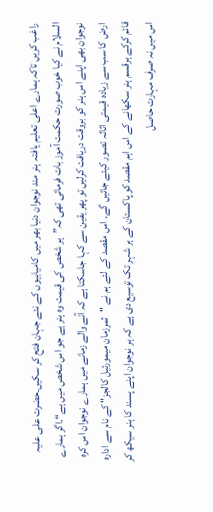راغب کریں تاکہ ہمارے اعلی تعلیم یافتہ ہنر مند نوجوان دنیا بھر میں کامیابیوں کے نئے جہان فتح کر سکیں۔حضرت علی علیہ السلام نے کیا خوب صورت حکمت آموز بات فرمائی تھی کہ”ہر شخص کی قیمت وہ ہنر ہے جو اس شخص میں ہے“۔اگر ہمارے نوجوان بھی اپنے اس ہنر کو بروقت دریافت کرلیں تو پھر یقین سے کہا جاسکتا ہے کہ آنے والے زمانے میں ہمارے نوجوان اس کرہ ارض کا سب سے زیادہ قیمتی اثاثہ تصور کیئے جائیں گے۔ اس مقصد کے لئے ہم نے "ثمرزمان میمورئیل کالجز" کے نام سے ادارہ قائم کرکے ہرقسم ہنر سکھانے کے اس اہم مقصد کو پاکستان کے ہر شہر تک توسیع دی ہے کہ ہر نوجوان اپنے پسند کا ہنر سیکھ کر اس میں نہ صرف مہارت حاصل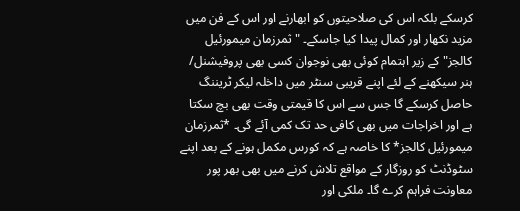کرسکے بلکہ اس کی صلاحیتوں کو ابھارنے اور اس کے فن میں مزید نکھار اور کمال پیدا کیا جاسکے۔ "ثمرزمان میمورئیل کالجز" کے زیر اہتمام کوئی بھی نوجوان کسی بھی پروفیشنل/ ہنر سیکھنے کے لئے اپنے قریبی سنٹر میں داخلہ لیکر ٹریننگ حاصل کرسکے گا جس سے اس کا قیمتی وقت بھی بچ سکتا ہے اور اخراجات میں بھی کافی حد تک کمی آئے گی۔ *ثمرزمان میمورئیل کالجز* کا خاصہ ہے کہ کورس مکمل ہونے کے بعد اپنے سٹوڈنٹ کو روزگار کے مواقع تلاش کرنے میں بھی بھر پور معاونت فراہم کرے گا۔ ملکی اور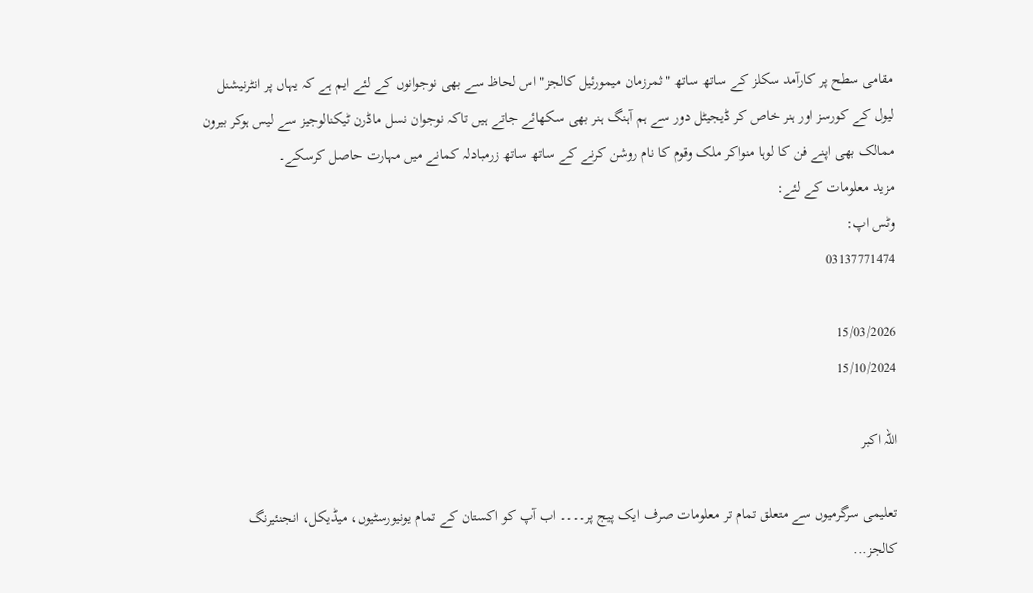مقامی سطح پر کارآمد سکلز کے ساتھ ساتھ "ثمرزمان میمورئیل کالجز" اس لحاظ سے بھی نوجوانوں کے لئے ایم ہے کہ یہاں پر انٹرنیشنل لیول کے کورسز اور ہنر خاص کر ڈیجیٹل دور سے ہم آہنگ ہنر بھی سکھائے جاتے ہیں تاکہ نوجوان نسل ماڈرن ٹیکنالوجیز سے لیس ہوکر بیرون ممالک بھی اپنے فن کا لوہا منواکر ملک وقوم کا نام روشن کرنے کے ساتھ ساتھ زرمبادلہ کمانے میں مہارت حاصل کرسکے۔
مزید معلومات کے لئے:
وٹس اپ:
03137771474

15/03/2026
15/10/2024

اللہ اکبر

تعلیمی سرگرمیوں سے متعلق تمام تر معلومات صرف ایک پیج پر۔۔۔۔ اب آپ کو اکستان کے تمام یونیورسٹیوں، میڈیکل، انجنئیرنگ کالجز...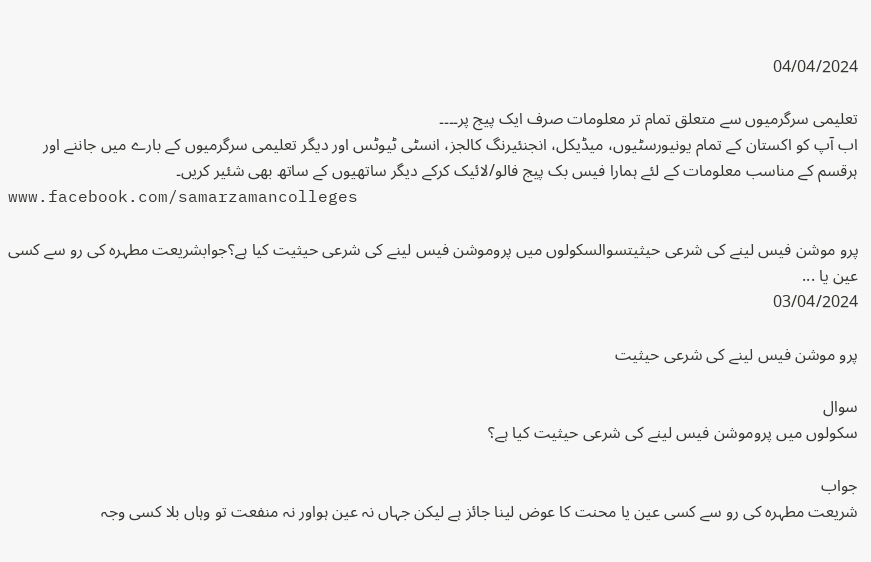04/04/2024

تعلیمی سرگرمیوں سے متعلق تمام تر معلومات صرف ایک پیج پر۔۔۔۔
اب آپ کو اکستان کے تمام یونیورسٹیوں، میڈیکل، انجنئیرنگ کالجز، انسٹی ٹیوٹس اور دیگر تعلیمی سرگرمیوں کے بارے میں جاننے اور ہرقسم کے مناسب معلومات کے لئے ہمارا فیس بک پیج فالو/لائیک کرکے دیگر ساتھیوں کے ساتھ بھی شئیر کریں۔
www.facebook.com/samarzamancolleges

پرو موشن فيس لينے كی شرعی حیثیتسوالسکولوں میں پروموشن فیس لینے کی شرعی حیثیت کیا ہے؟جوابشریعت مطہرہ کی رو سے کسی عین یا ...
03/04/2024

پرو موشن فيس لينے كی شرعی حیثیت

سوال
سکولوں میں پروموشن فیس لینے کی شرعی حیثیت کیا ہے؟

جواب
شریعت مطہرہ کی رو سے کسی عین یا محنت کا عوض لینا جائز ہے لیکن جہاں نہ عین ہواور نہ منفعت تو وہاں بلا کسی وجہ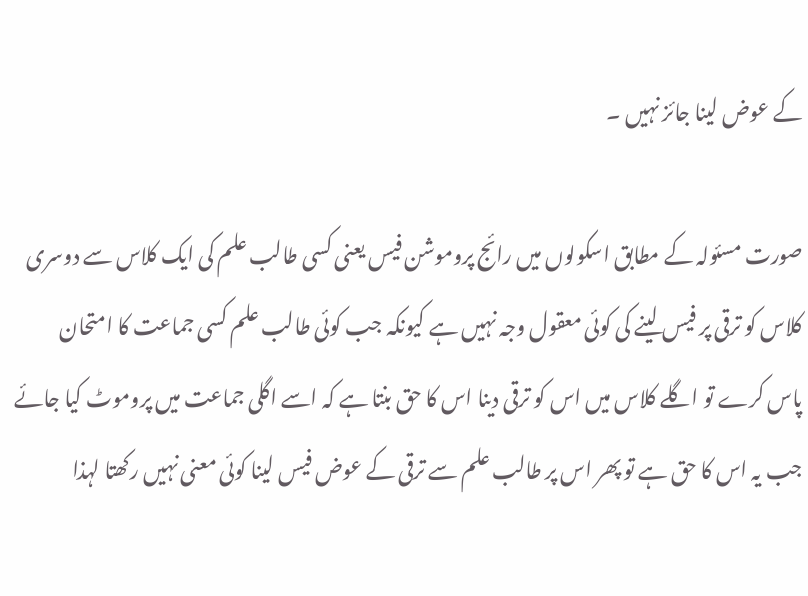کے عوض لینا جائز نہیں ۔

صورت مسئولہ کے مطابق اسکولوں میں رائج پروموشن فیس یعنی کسی طالب علم کی ایک کلاس سے دوسری کلاس کو ترقی پر فیس لینے کی کوئی معقول وجہ نہیں ہے کیونکہ جب کوئی طالب علم کسی جماعت کا امتحان پاس کرے تو اگلے کلاس میں اس کو ترقی دینا اس کا حق بنتا ہے کہ اسے اگلی جماعت میں پروموٹ کیا جائے جب یہ اس کا حق ہے تو پھر اس پر طالب علم سے ترقی کے عوض فیس لینا کوئی معنی نہیں رکھتا لہذا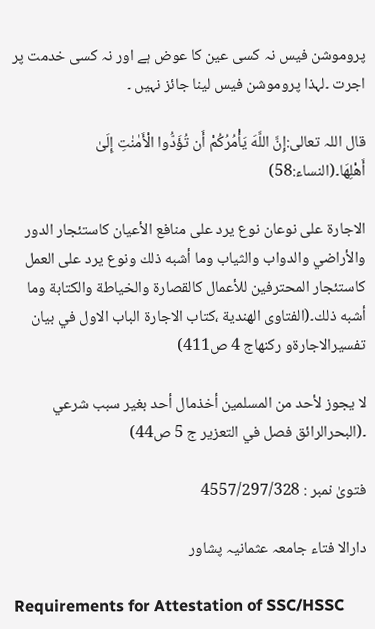پروموشن فیس نہ کسی عین کا عوض ہے اور نہ کسی خدمت پر اجرت ۔لہذا پروموشن فیس لینا جائز نہیں ۔

قال اللہ تعالی:إِنَّ اللَّهَ يَأْمُرُكُمْ أَن تُؤَدُّوا الْأَمٰنٰتِ إِلَىٰ أَهْلِهَا۔(النساء:58)

الاجارة على نوعان نوع يرد على منافع الأعيان كاستئجار الدور والأراضي والدواب والثياب وما أشبه ذلك ونوع يرد على العمل كاستئجار المحترفين للأعمال كالقصارة والخياطة والكتابة وما أشبه ذلك۔(الفتاوى الهندية ،كتاب الاجارة الباب الاول في بيان تفسيرالاجارةو ركنهاج 4 ص411)

لا يجوز لأحد من المسلمين أخذمال أحد بغير سبب شرعي ۔(البحرالرائق فصل في التعزير ج 5 ص44)

فتویٰ نمبر : 4557/297/328

دارالا فتاء جامعہ عثمانیہ پشاور

Requirements for Attestation of SSC/HSSC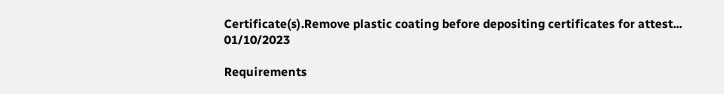Certificate(s).Remove plastic coating before depositing certificates for attest...
01/10/2023

Requirements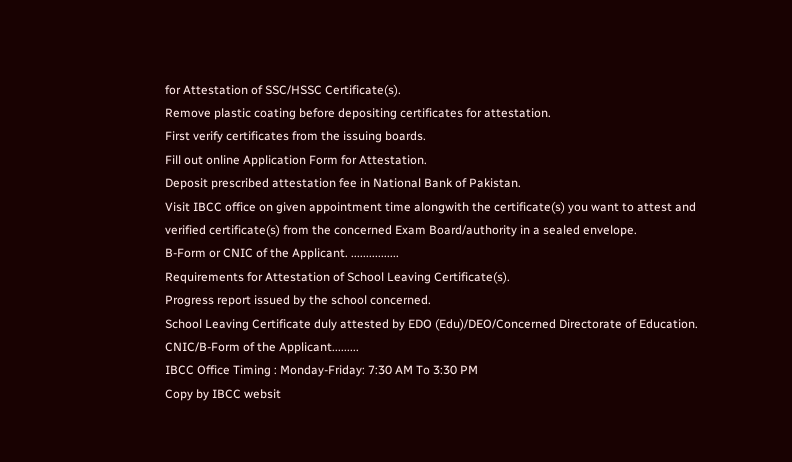for Attestation of SSC/HSSC Certificate(s).
Remove plastic coating before depositing certificates for attestation.
First verify certificates from the issuing boards.
Fill out online Application Form for Attestation.
Deposit prescribed attestation fee in National Bank of Pakistan.
Visit IBCC office on given appointment time alongwith the certificate(s) you want to attest and verified certificate(s) from the concerned Exam Board/authority in a sealed envelope.
B-Form or CNIC of the Applicant. ................
Requirements for Attestation of School Leaving Certificate(s).
Progress report issued by the school concerned.
School Leaving Certificate duly attested by EDO (Edu)/DEO/Concerned Directorate of Education.
CNIC/B-Form of the Applicant.........
IBCC Office Timing : Monday-Friday: 7:30 AM To 3:30 PM
Copy by IBCC websit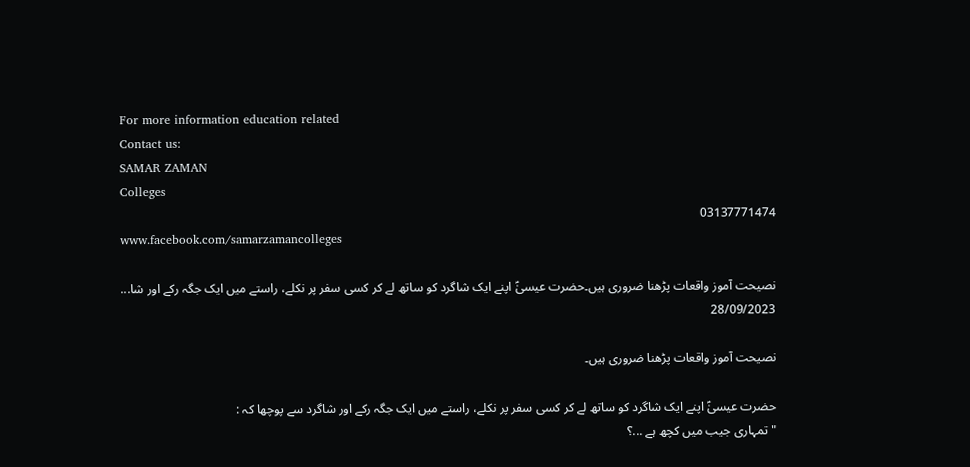For more information education related
Contact us:
SAMAR ZAMAN
Colleges
03137771474
www.facebook.com/samarzamancolleges

نصیحت آموز واقعات پڑھنا ضروری ہیں۔حضرت عیسیٰؑ اپنے ایک شاگرد کو ساتھ لے کر کسی سفر پر نکلے، راستے میں ایک جگہ رکے اور شا...
28/09/2023

نصیحت آموز واقعات پڑھنا ضروری ہیں۔

حضرت عیسیٰؑ اپنے ایک شاگرد کو ساتھ لے کر کسی سفر پر نکلے، راستے میں ایک جگہ رکے اور شاگرد سے پوچھا کہ :
" تمہاری جیب میں کچھ ہے ...؟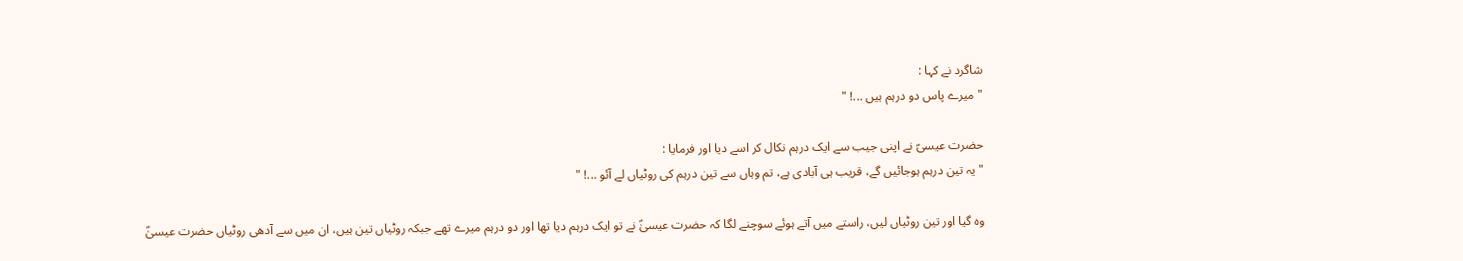شاگرد نے کہا :
" میرے پاس دو درہم ہیں ...! "

حضرت عیسیؑ نے اپنی جیب سے ایک درہم نکال کر اسے دیا اور فرمایا :
" یہ تین درہم ہوجائیں گے، قریب ہی آبادی ہے، تم وہاں سے تین درہم کی روٹیاں لے آئو ...! "

وہ گیا اور تین روٹیاں لیں، راستے میں آتے ہوئے سوچنے لگا کہ حضرت عیسیٰؑ نے تو ایک درہم دیا تھا اور دو درہم میرے تھے جبکہ روٹیاں تین ہیں، ان میں سے آدھی روٹیاں حضرت عیسیٰؑ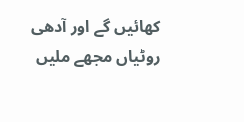کھائیں گے اور آدھی روٹیاں مجھے ملیں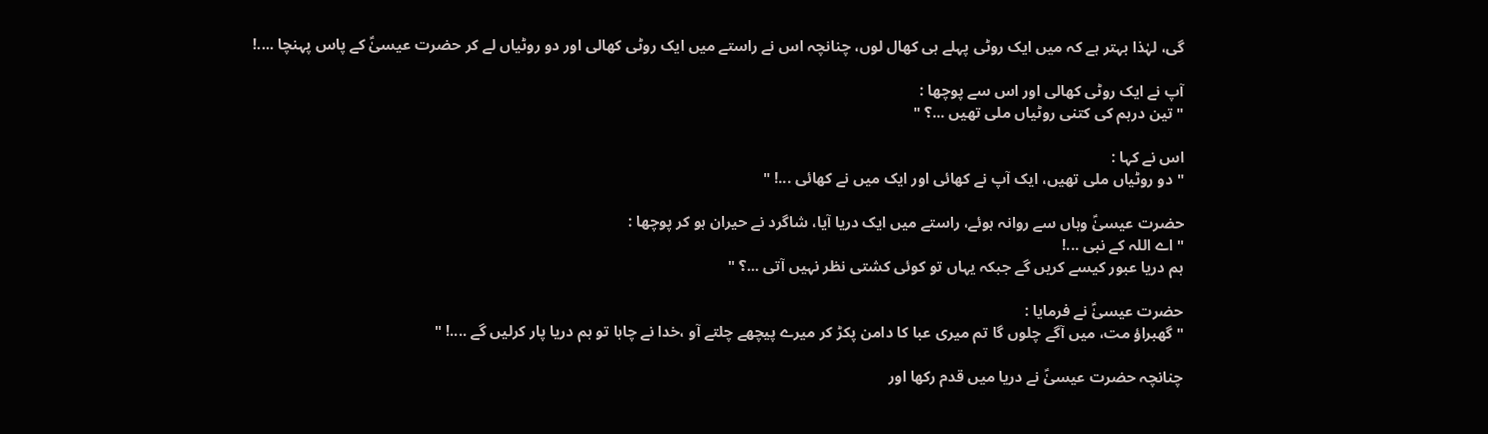گی، لہٰذا بہتر ہے کہ میں ایک روٹی پہلے ہی کھال لوں، چنانچہ اس نے راستے میں ایک روٹی کھالی اور دو روٹیاں لے کر حضرت عیسیٰؑ کے پاس پہنچا ....!

آپ نے ایک روٹی کھالی اور اس سے پوچھا :
" تین درہم کی کتنی روٹیاں ملی تھیں ...؟ "

اس نے کہا :
" دو روٹیاں ملی تھیں، ایک آپ نے کھائی اور ایک میں نے کھائی ...! "

حضرت عیسیٰؑ وہاں سے روانہ ہوئے، راستے میں ایک دریا آیا، شاگرد نے حیران ہو کر پوچھا :
" اے اللہ کے نبی ...!
ہم دریا عبور کیسے کریں گے جبکہ یہاں تو کوئی کشتی نظر نہیں آتی ...؟ "

حضرت عیسیٰؑ نے فرمایا :
" گھبراؤ مت، میں آگے چلوں گا تم میری عبا کا دامن پکڑ کر میرے پیچھے چلتے آو ،خدا نے چاہا تو ہم دریا پار کرلیں گے ....! "

چنانچہ حضرت عیسیٰؑ نے دریا میں قدم رکھا اور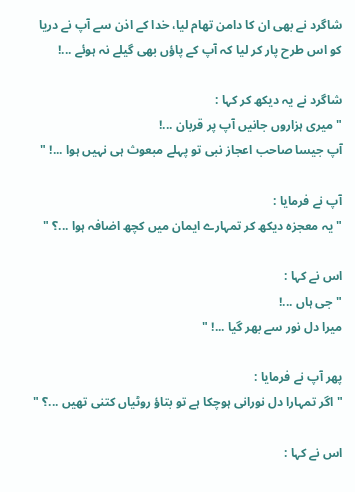شاگرد نے بھی ان کا دامن تھام لیا، خدا کے اذن سے آپ نے دریا کو اس طرح پار کر لیا کہ آپ کے پاؤں بھی گیلے نہ ہوئے ...!

شاگرد نے یہ دیکھ کر کہا :
" میری ہزاروں جانیں آپ پر قربان ...!
آپ جیسا صاحب اعجاز نبی تو پہلے مبعوث ہی نہیں ہوا ...! "

آپ نے فرمایا :
" یہ معجزہ دیکھ کر تمہارے ایمان میں کچھ اضافہ ہوا ...؟ "

اس نے کہا :
" جی ہاں ...!
میرا دل نور سے بھر گیا ...! "

پھر آپ نے فرمایا :
" اگر تمہارا دل نورانی ہوچکا ہے تو بتاؤ روٹیاں کتنی تھیں ...؟ "

اس نے کہا :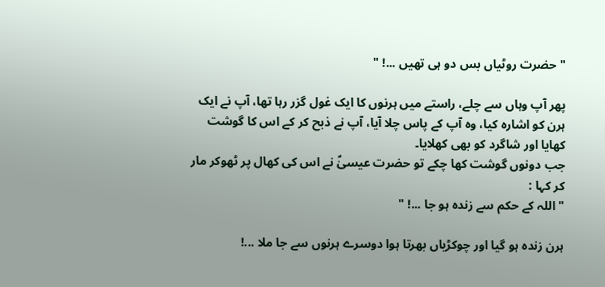" حضرت روٹیاں بس دو ہی تھیں ...! "

پھر آپ وہاں سے چلے، راستے میں ہرنوں کا ایک غول گزر رہا تھا، آپ نے ایک ہرن کو اشارہ کیا، وہ آپ کے پاس چلا آیا، آپ نے ذبح کر کے اس کا گوشت کھایا اور شاگرد کو بھی کھلایا۔
جب دونوں گوشت کھا چکے تو حضرت عیسیٰؑ نے اس کی کھال پر ٹھوکر مار کر کہا :
" اللہ کے حکم سے زندہ ہو جا ...! "

ہرن زندہ ہو گیا اور چوکڑیاں بھرتا ہوا دوسرے ہرنوں سے جا ملا ...!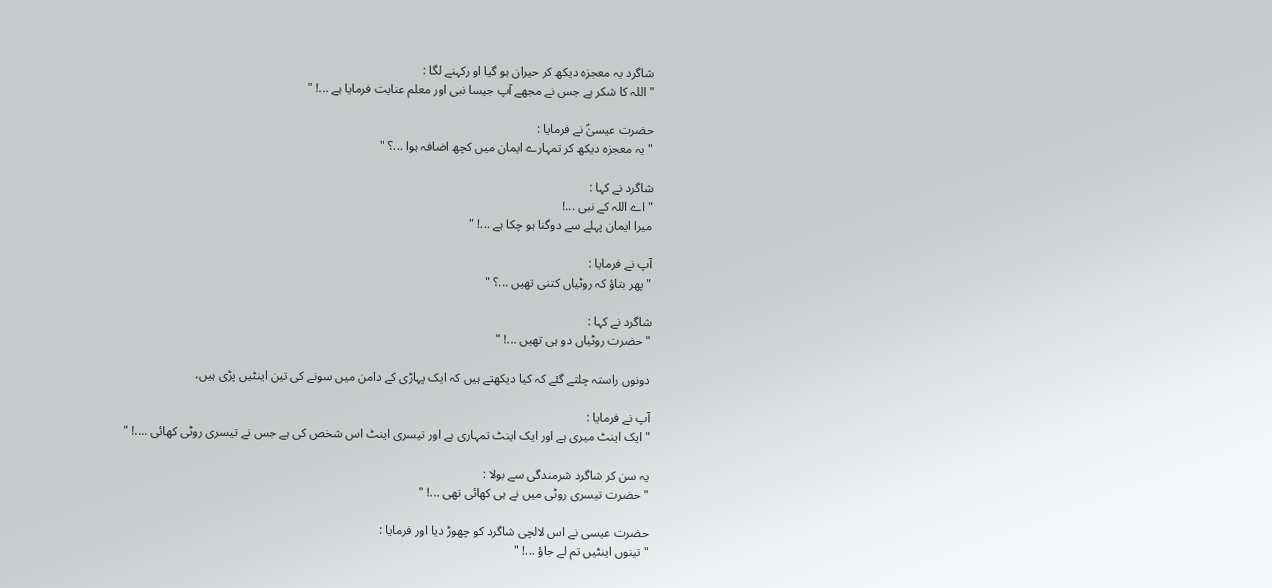شاگرد یہ معجزہ دیکھ کر حیران ہو گیا او رکہنے لگا :
" اللہ کا شکر ہے جس نے مجھے آپ جیسا نبی اور معلم عنایت فرمایا ہے ...! "

حضرت عیسیٰؑ نے فرمایا :
" یہ معجزہ دیکھ کر تمہارے ایمان میں کچھ اضافہ ہوا ...؟ "

شاگرد نے کہا :
" اے اللہ کے نبی ...!
میرا ایمان پہلے سے دوگنا ہو چکا ہے ...! "

آپ نے فرمایا :
" پھر بتاؤ کہ روٹیاں کتنی تھیں ...؟ "

شاگرد نے کہا :
" حضرت روٹیاں دو ہی تھیں ...! "

دونوں راستہ چلتے گئے کہ کیا دیکھتے ہیں کہ ایک پہاڑی کے دامن میں سونے کی تین اینٹیں پڑی ہیں،

آپ نے فرمایا :
" ایک اینٹ میری ہے اور ایک اینٹ تمہاری ہے اور تیسری اینٹ اس شخص کی ہے جس نے تیسری روٹی کھائی ....! "

یہ سن کر شاگرد شرمندگی سے بولا :
" حضرت تیسری روٹی میں نے ہی کھائی تھی ...! "

حضرت عیسی نے اس لالچی شاگرد کو چھوڑ دیا اور فرمایا :
" تینوں اینٹیں تم لے جاؤ ...! "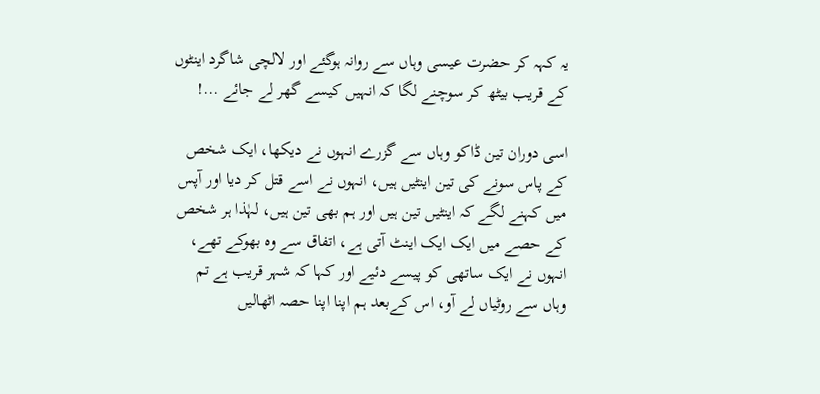یہ کہہ کر حضرت عیسی وہاں سے روانہ ہوگئے اور لالچی شاگرد اینٹوں کے قریب بیٹھ کر سوچنے لگا کہ انہیں کیسے گھر لے جائے ...!

اسی دوران تین ڈاکو وہاں سے گزرے انہوں نے دیکھا، ایک شخص کے پاس سونے کی تین اینٹیں ہیں، انہوں نے اسے قتل کر دیا اور آپس میں کہنے لگے کہ اینٹیں تین ہیں اور ہم بھی تین ہیں، لہٰذا ہر شخص کے حصے میں ایک ایک اینٹ آتی ہے، اتفاق سے وہ بھوکے تھے، انہوں نے ایک ساتھی کو پیسے دئیے اور کہا کہ شہر قریب ہے تم وہاں سے روٹیاں لے آو، اس کےبعد ہم اپنا اپنا حصہ اٹھالیں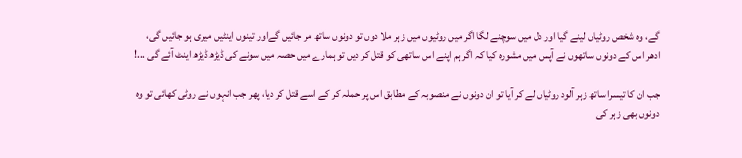گے، وہ شخص روٹیاں لینے گیا اور دل میں سوچنے لگا اگر میں روٹیوں میں زہر ملا دوں تو دونوں ساتھ مر جائیں گےاور تینوں اینٹیں میری ہو جائیں گی، ادھر اس کے دونوں ساتھوں نے آپس میں مشورہ کیا کہ اگر ہم اپنے اس ساتھی کو قتل کر دیں تو ہمارے میں حصہ میں سونے کی ڈیڑھ ڈیڑھ اینٹ آئے گی ...!

جب ان کا تیسرا ساتھ زہر آلود روٹیاں لے کر آیا تو ان دونوں نے منصوبہ کے مطابق اس پر حملہ کر کے اسے قتل کر دیا، پھر جب انہوں نے روٹی کھائی تو وہ دونوں بھی زہر کی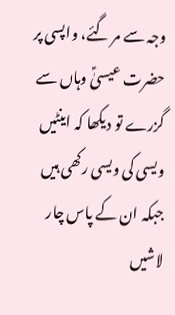وجہ سے مر گئے، واپسی پر حضرت عیسیٰؑ وہاں سے گزرے تو دیکھا کہ اینٹیں ویسی کی ویسی رکھی ہیں جبکہ ان کے پاس چار لاشیں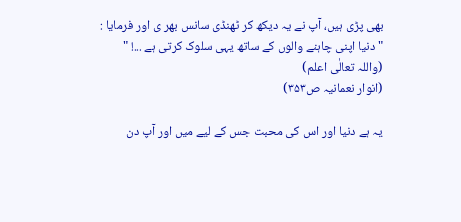بھی پڑی ہیں، آپ نے یہ دیکھ کر ٹھنڈی سانس بھر ی اور فرمایا :
" دنیا اپنی چاہنے والوں کے ساتھ یہی سلوک کرتی ہے ...! "
(واللہ تعالٰی اعلم)
(انوار نعمانیہ ص۳۵۳)

یہ ہے دنیا اور اس کی محبت جس کے لیے میں اور آپ دن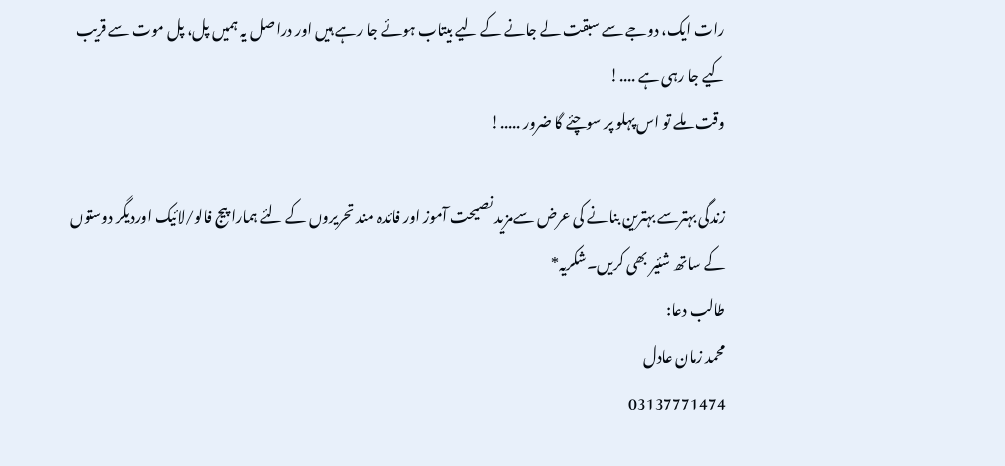رات ایک، دوجے سے سبقت لے جانے کے لیے بیتاب ہوئے جا رہے ہیں اور دراصل یہ ہمیں پل، پل موت سے قریب کیے جا رہی ہے ....!
وقت ملے تو اس پہلو پر سوچئے گا ضرور .....!

زندگی بہترسے بہترین بنانے کی عرض سےمزید نصیحت آموز اور فائدہ مند تحریروں کے لئے ہمارا پیج فالو/لائیک اوردیگر دوستوں کے ساتھ شئیر بھی کریں۔شکریہ*
طالب دعا:
محمد زمان عادل
03137771474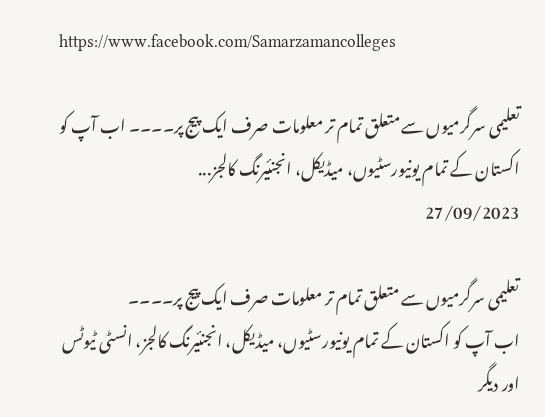https://www.facebook.com/Samarzamancolleges

تعلیمی سرگرمیوں سے متعلق تمام تر معلومات صرف ایک پیج پر۔۔۔۔ اب آپ کو اکستان کے تمام یونیورسٹیوں، میڈیکل، انجنئیرنگ کالجز...
27/09/2023

تعلیمی سرگرمیوں سے متعلق تمام تر معلومات صرف ایک پیج پر۔۔۔۔
اب آپ کو اکستان کے تمام یونیورسٹیوں، میڈیکل، انجنئیرنگ کالجز، انسٹی ٹیوٹس اور دیگر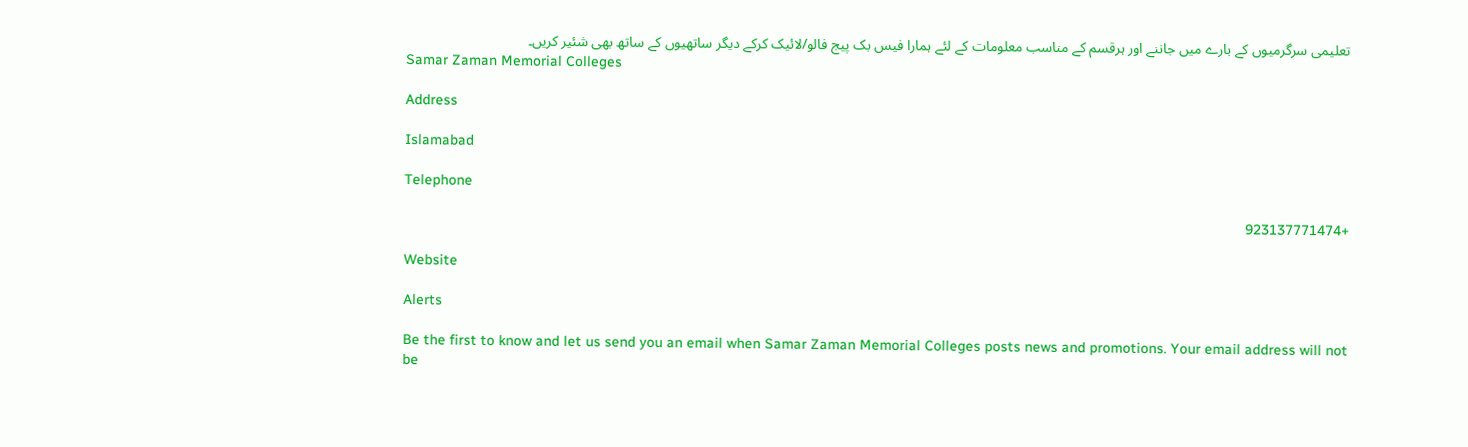تعلیمی سرگرمیوں کے بارے میں جاننے اور ہرقسم کے مناسب معلومات کے لئے ہمارا فیس بک پیج فالو/لائیک کرکے دیگر ساتھیوں کے ساتھ بھی شئیر کریں۔
Samar Zaman Memorial Colleges

Address

Islamabad

Telephone

+923137771474

Website

Alerts

Be the first to know and let us send you an email when Samar Zaman Memorial Colleges posts news and promotions. Your email address will not be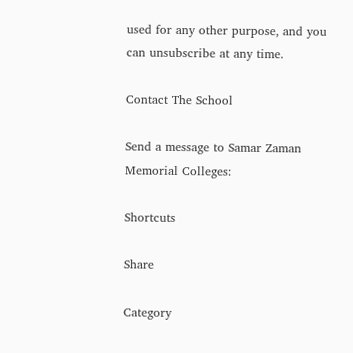used for any other purpose, and you can unsubscribe at any time.

Contact The School

Send a message to Samar Zaman Memorial Colleges:

Shortcuts

Share

Category